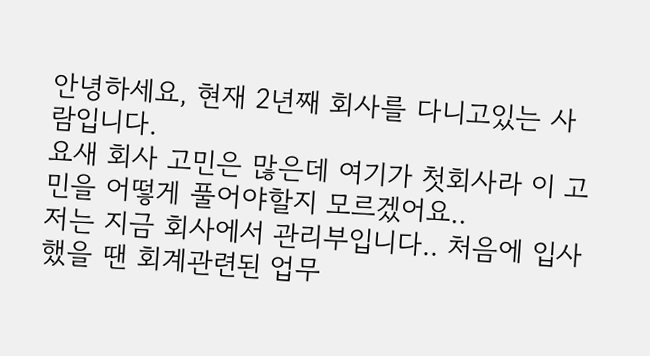안녕하세요, 현재 2년째 회사를 다니고있는 사람입니다.
요새 회사 고민은 많은데 여기가 첫회사라 이 고민을 어떻게 풀어야할지 모르겠어요..
저는 지금 회사에서 관리부입니다.. 처음에 입사했을 땐 회계관련된 업무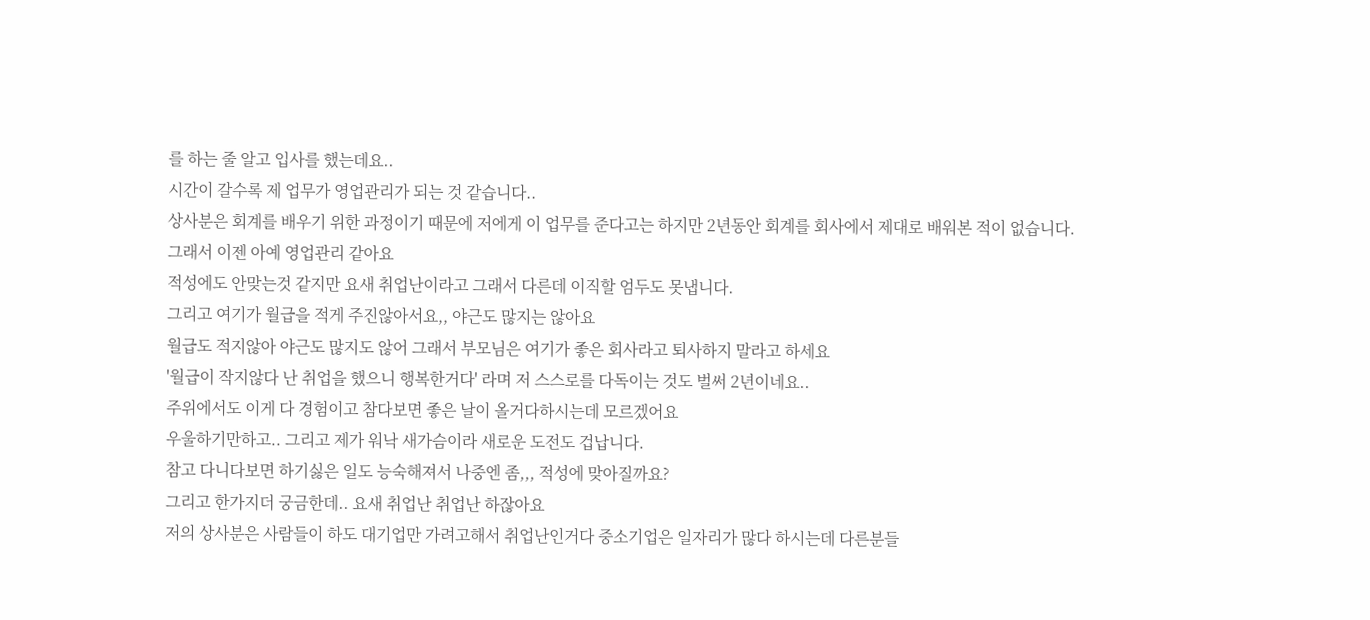를 하는 줄 알고 입사를 했는데요..
시간이 갈수록 제 업무가 영업관리가 되는 것 같습니다..
상사분은 회계를 배우기 위한 과정이기 때문에 저에게 이 업무를 준다고는 하지만 2년동안 회계를 회사에서 제대로 배워본 적이 없습니다.
그래서 이젠 아예 영업관리 같아요
적성에도 안맞는것 같지만 요새 취업난이라고 그래서 다른데 이직할 엄두도 못냅니다.
그리고 여기가 월급을 적게 주진않아서요,, 야근도 많지는 않아요
월급도 적지않아 야근도 많지도 않어 그래서 부모님은 여기가 좋은 회사라고 퇴사하지 말라고 하세요
'월급이 작지않다 난 취업을 했으니 행복한거다' 라며 저 스스로를 다독이는 것도 벌써 2년이네요..
주위에서도 이게 다 경험이고 참다보면 좋은 날이 올거다하시는데 모르겠어요
우울하기만하고.. 그리고 제가 워낙 새가슴이라 새로운 도전도 겁납니다.
참고 다니다보면 하기싫은 일도 능숙해져서 나중엔 좀,,, 적성에 맞아질까요?
그리고 한가지더 궁금한데.. 요새 취업난 취업난 하잖아요
저의 상사분은 사람들이 하도 대기업만 가려고해서 취업난인거다 중소기업은 일자리가 많다 하시는데 다른분들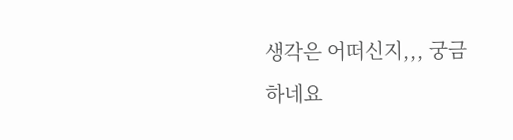생각은 어떠신지,,, 궁금하네요